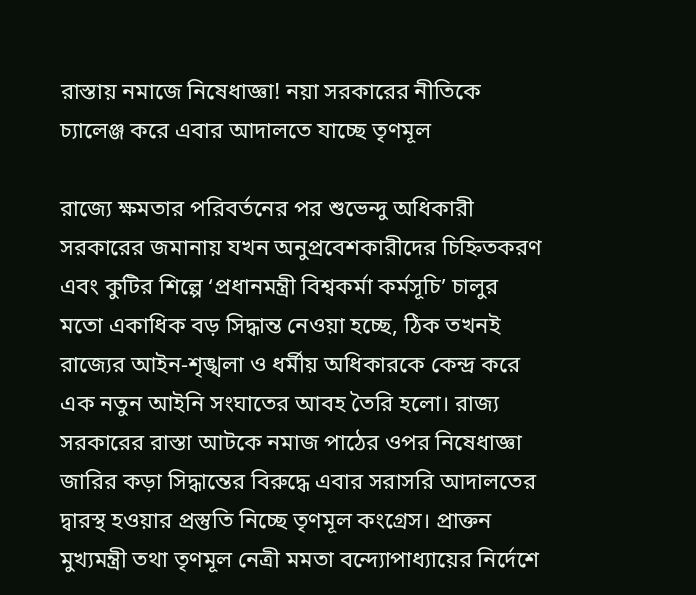রাস্তায় নমাজে নিষেধাজ্ঞা! নয়া সরকারের নীতিকে চ্যালেঞ্জ করে এবার আদালতে যাচ্ছে তৃণমূল

রাজ্যে ক্ষমতার পরিবর্তনের পর শুভেন্দু অধিকারী সরকারের জমানায় যখন অনুপ্রবেশকারীদের চিহ্নিতকরণ এবং কুটির শিল্পে ‘প্রধানমন্ত্রী বিশ্বকর্মা কর্মসূচি’ চালুর মতো একাধিক বড় সিদ্ধান্ত নেওয়া হচ্ছে, ঠিক তখনই রাজ্যের আইন-শৃঙ্খলা ও ধর্মীয় অধিকারকে কেন্দ্র করে এক নতুন আইনি সংঘাতের আবহ তৈরি হলো। রাজ্য সরকারের রাস্তা আটকে নমাজ পাঠের ওপর নিষেধাজ্ঞা জারির কড়া সিদ্ধান্তের বিরুদ্ধে এবার সরাসরি আদালতের দ্বারস্থ হওয়ার প্রস্তুতি নিচ্ছে তৃণমূল কংগ্রেস। প্রাক্তন মুখ্যমন্ত্রী তথা তৃণমূল নেত্রী মমতা বন্দ্যোপাধ্যায়ের নির্দেশে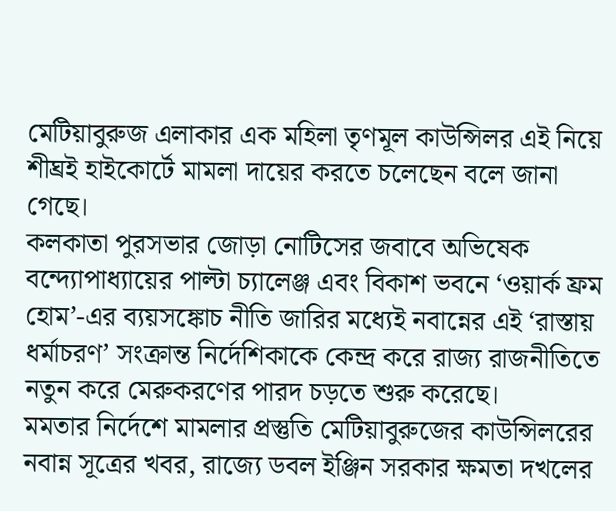মেটিয়াবুরুজ এলাকার এক মহিলা তৃণমূল কাউন্সিলর এই নিয়ে শীঘ্রই হাইকোর্টে মামলা দায়ের করতে চলেছেন বলে জানা গেছে।
কলকাতা পুরসভার জোড়া নোটিসের জবাবে অভিষেক বন্দ্যোপাধ্যায়ের পাল্টা চ্যালেঞ্জ এবং বিকাশ ভবনে ‘ওয়ার্ক ফ্রম হোম’-এর ব্যয়সঙ্কোচ নীতি জারির মধ্যেই নবান্নের এই ‘রাস্তায় ধর্মাচরণ’ সংক্রান্ত নির্দেশিকাকে কেন্দ্র করে রাজ্য রাজনীতিতে নতুন করে মেরুকরণের পারদ চড়তে শুরু করেছে।
মমতার নির্দেশে মামলার প্রস্তুতি মেটিয়াবুরুজের কাউন্সিলরের
নবান্ন সূত্রের খবর, রাজ্যে ডবল ইঞ্জিন সরকার ক্ষমতা দখলের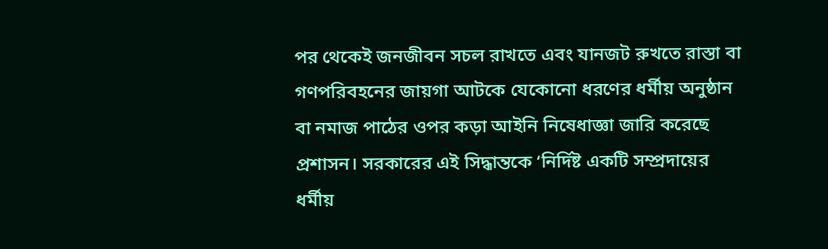পর থেকেই জনজীবন সচল রাখতে এবং যানজট রুখতে রাস্তা বা গণপরিবহনের জায়গা আটকে যেকোনো ধরণের ধর্মীয় অনুষ্ঠান বা নমাজ পাঠের ওপর কড়া আইনি নিষেধাজ্ঞা জারি করেছে প্রশাসন। সরকারের এই সিদ্ধান্তকে ‘নির্দিষ্ট একটি সম্প্রদায়ের ধর্মীয়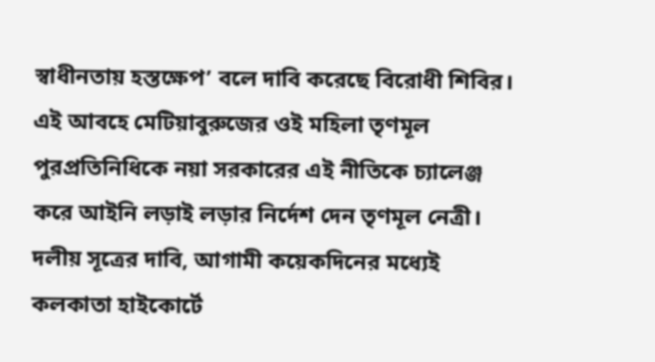স্বাধীনতায় হস্তক্ষেপ’ বলে দাবি করেছে বিরোধী শিবির।
এই আবহে মেটিয়াবুরুজের ওই মহিলা তৃণমূল পুরপ্রতিনিধিকে নয়া সরকারের এই নীতিকে চ্যালেঞ্জ করে আইনি লড়াই লড়ার নির্দেশ দেন তৃণমূল নেত্রী। দলীয় সূত্রের দাবি, আগামী কয়েকদিনের মধ্যেই কলকাতা হাইকোর্টে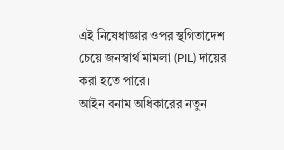এই নিষেধাজ্ঞার ওপর স্থগিতাদেশ চেয়ে জনস্বার্থ মামলা (PIL) দায়ের করা হতে পারে।
আইন বনাম অধিকারের নতুন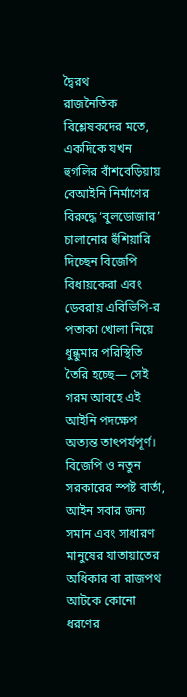দ্বৈরথ
রাজনৈতিক বিশ্লেষকদের মতে, একদিকে যখন হুগলির বাঁশবেড়িয়ায় বেআইনি নির্মাণের বিরুদ্ধে ‘বুলডোজার’ চালানোর হুঁশিয়ারি দিচ্ছেন বিজেপি বিধায়কেরা এবং ডেবরায় এবিভিপি-র পতাকা খোলা নিয়ে ধুন্ধুমার পরিস্থিতি তৈরি হচ্ছে— সেই গরম আবহে এই আইনি পদক্ষেপ অত্যন্ত তাৎপর্যপূর্ণ।
বিজেপি ও নতুন সরকারের স্পষ্ট বার্তা, আইন সবার জন্য সমান এবং সাধারণ মানুষের যাতায়াতের অধিকার বা রাজপথ আটকে কোনো ধরণের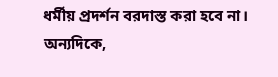ধর্মীয় প্রদর্শন বরদাস্ত করা হবে না। অন্যদিকে,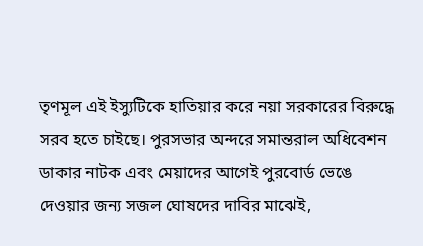তৃণমূল এই ইস্যুটিকে হাতিয়ার করে নয়া সরকারের বিরুদ্ধে সরব হতে চাইছে। পুরসভার অন্দরে সমান্তরাল অধিবেশন ডাকার নাটক এবং মেয়াদের আগেই পুরবোর্ড ভেঙে দেওয়ার জন্য সজল ঘোষদের দাবির মাঝেই,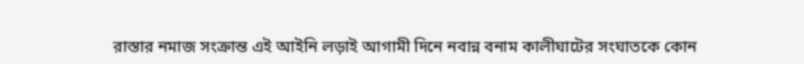রাস্তার নমাজ সংক্রান্ত এই আইনি লড়াই আগামী দিনে নবান্ন বনাম কালীঘাটের সংঘাতকে কোন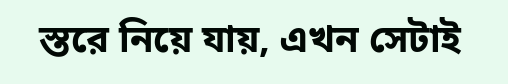স্তরে নিয়ে যায়, এখন সেটাই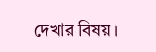দেখার বিষয়।